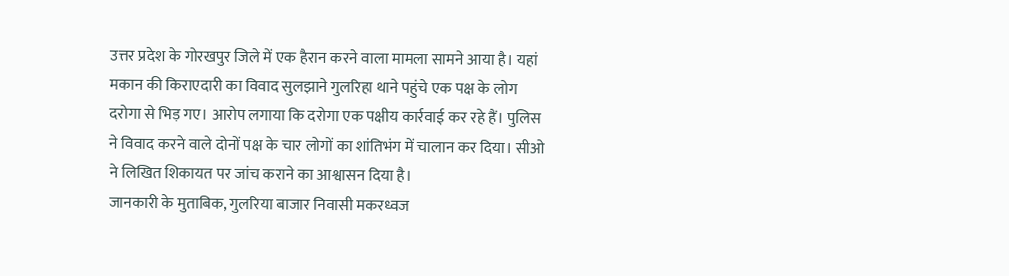उत्तर प्रदेश के गोरखपुर जिले में एक हैरान करने वाला मामला सामने आया है। यहां मकान की किराएदारी का विवाद सुलझाने गुलरिहा थाने पहुंचे एक पक्ष के लोग दरोगा से भिड़ गए। आरोप लगाया कि दरोगा एक पक्षीय कार्रवाई कर रहे हैं। पुलिस ने विवाद करने वाले दोनों पक्ष के चार लोगों का शांतिभंग में चालान कर दिया। सीओ ने लिखित शिकायत पर जांच कराने का आश्वासन दिया है।
जानकारी के मुताबिक, गुलरिया बाजार निवासी मकरध्वज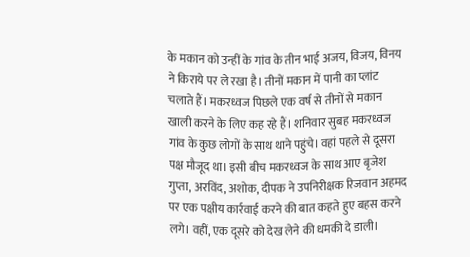के मकान को उन्हीं के गांव के तीन भाई अजय, विजय, विनय ने किराये पर ले रखा है। तीनों मकान में पानी का प्लांट चलाते हैं। मकरध्वज पिछले एक वर्ष से तीनों से मकान खाली करने के लिए कह रहे हैं। शनिवार सुबह मकरध्वज गांव के कुछ लोगों के साथ थाने पहुंचे। वहां पहले से दूसरा पक्ष मौजूद था। इसी बीच मकरध्वज के साथ आए बृजेश गुप्ता, अरविंद, अशोक, दीपक ने उपनिरीक्षक रिजवान अहमद पर एक पक्षीय कार्रवाई करने की बात कहते हुए बहस करने लगे। वहीं, एक दूसरे को देख लेने की धमकी दे डाली।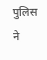पुलिस ने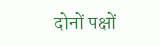दोनों पक्षों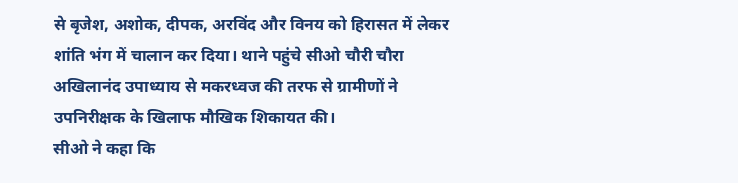से बृजेश, अशोक, दीपक, अरविंद और विनय को हिरासत में लेकर शांति भंग में चालान कर दिया। थाने पहुंचे सीओ चौरी चौरा अखिलानंद उपाध्याय से मकरध्वज की तरफ से ग्रामीणों ने उपनिरीक्षक के खिलाफ मौखिक शिकायत की।
सीओ ने कहा कि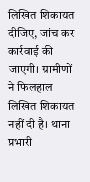लिखित शिकायत दीजिए, जांच कर कार्रवाई की जाएगी। ग्रामीणों ने फिलहाल लिखित शिकायत नहीं दी है। थाना प्रभारी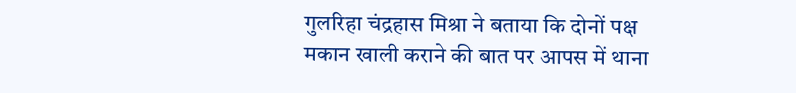गुलरिहा चंद्रहास मिश्रा ने बताया कि दोनों पक्ष मकान खाली कराने की बात पर आपस में थाना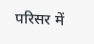परिसर में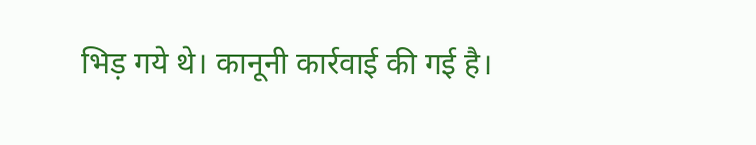भिड़ गये थे। कानूनी कार्रवाई की गई है।